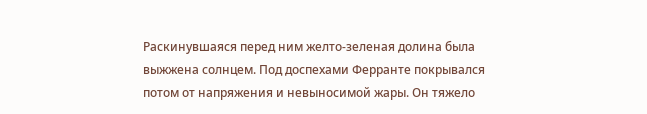Раскинувшаяся перед ним желто-зеленая долина была выжжена солнцем. Под доспехами Ферранте покрывался потом от напряжения и невыносимой жары. Он тяжело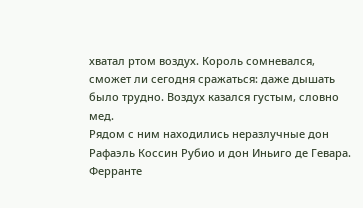хватал ртом воздух. Король сомневался, сможет ли сегодня сражаться: даже дышать было трудно. Воздух казался густым, словно мед.
Рядом с ним находились неразлучные дон Рафаэль Коссин Рубио и дон Иньиго де Гевара.
Ферранте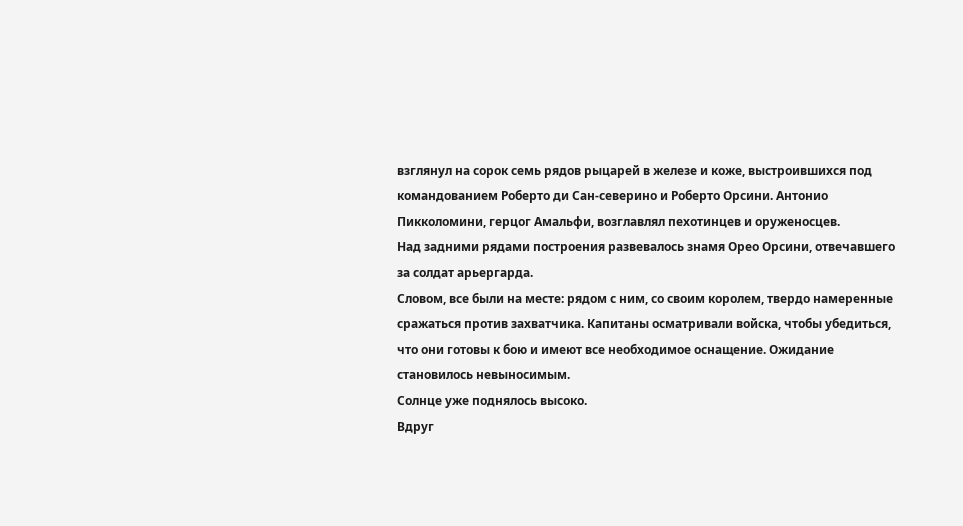взглянул на сорок семь рядов рыцарей в железе и коже, выстроившихся под командованием Роберто ди Сан-северино и Роберто Орсини. Антонио Пикколомини, герцог Амальфи, возглавлял пехотинцев и оруженосцев.
Над задними рядами построения развевалось знамя Орео Орсини, отвечавшего за солдат арьергарда.
Словом, все были на месте: рядом с ним, со своим королем, твердо намеренные сражаться против захватчика. Капитаны осматривали войска, чтобы убедиться, что они готовы к бою и имеют все необходимое оснащение. Ожидание становилось невыносимым.
Солнце уже поднялось высоко.
Вдруг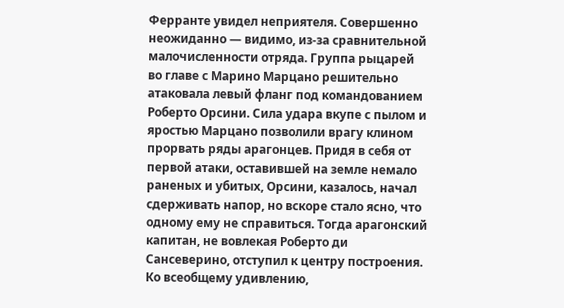Ферранте увидел неприятеля. Совершенно неожиданно — видимо, из-за сравнительной малочисленности отряда. Группа рыцарей во главе с Марино Марцано решительно атаковала левый фланг под командованием Роберто Орсини. Сила удара вкупе с пылом и яростью Марцано позволили врагу клином прорвать ряды арагонцев. Придя в себя от первой атаки, оставившей на земле немало раненых и убитых, Орсини, казалось, начал сдерживать напор, но вскоре стало ясно, что одному ему не справиться. Тогда арагонский капитан, не вовлекая Роберто ди Сансеверино, отступил к центру построения. Ко всеобщему удивлению,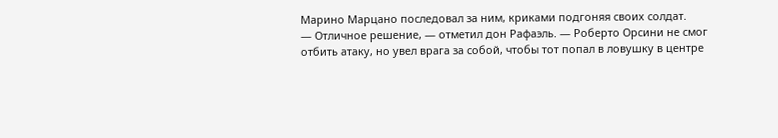Марино Марцано последовал за ним, криками подгоняя своих солдат.
— Отличное решение, — отметил дон Рафаэль. — Роберто Орсини не смог отбить атаку, но увел врага за собой, чтобы тот попал в ловушку в центре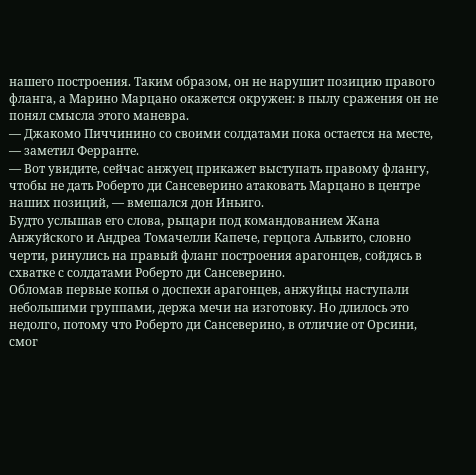нашего построения. Таким образом, он не нарушит позицию правого фланга, а Марино Марцано окажется окружен: в пылу сражения он не понял смысла этого маневра.
— Джакомо Пиччинино со своими солдатами пока остается на месте, — заметил Ферранте.
— Вот увидите, сейчас анжуец прикажет выступать правому флангу, чтобы не дать Роберто ди Сансеверино атаковать Марцано в центре наших позиций, — вмешался дон Иньиго.
Будто услышав его слова, рыцари под командованием Жана Анжуйского и Андреа Томачелли Капече, герцога Альвито, словно черти, ринулись на правый фланг построения арагонцев, сойдясь в схватке с солдатами Роберто ди Сансеверино.
Обломав первые копья о доспехи арагонцев, анжуйцы наступали небольшими группами, держа мечи на изготовку. Но длилось это недолго, потому что Роберто ди Сансеверино, в отличие от Орсини, смог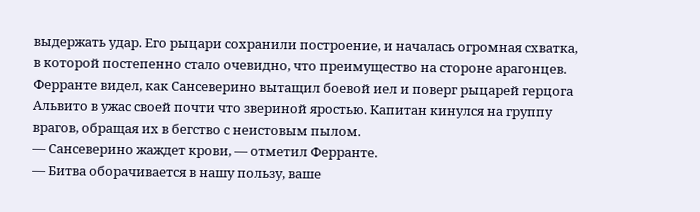выдержать удар. Его рыцари сохранили построение, и началась огромная схватка, в которой постепенно стало очевидно, что преимущество на стороне арагонцев.
Ферранте видел, как Сансеверино вытащил боевой иел и поверг рыцарей герцога Альвито в ужас своей почти что звериной яростью. Капитан кинулся на группу врагов, обращая их в бегство с неистовым пылом.
— Сансеверино жаждет крови, — отметил Ферранте.
— Битва оборачивается в нашу пользу, ваше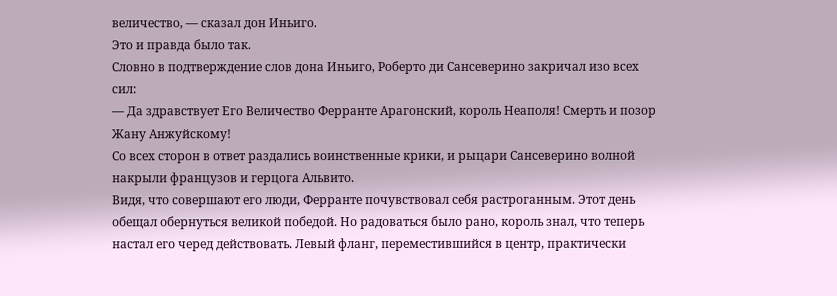величество, — сказал дон Иньиго.
Это и правда было так.
Словно в подтверждение слов дона Иньиго, Роберто ди Сансеверино закричал изо всех сил:
— Да здравствует Его Величество Ферранте Арагонский, король Неаполя! Смерть и позор Жану Анжуйскому!
Со всех сторон в ответ раздались воинственные крики, и рыцари Сансеверино волной накрыли французов и герцога Альвито.
Видя, что совершают его люди, Ферранте почувствовал себя растроганным. Этот день обещал обернуться великой победой. Но радоваться было рано, король знал, что теперь настал его черед действовать. Левый фланг, переместившийся в центр, практически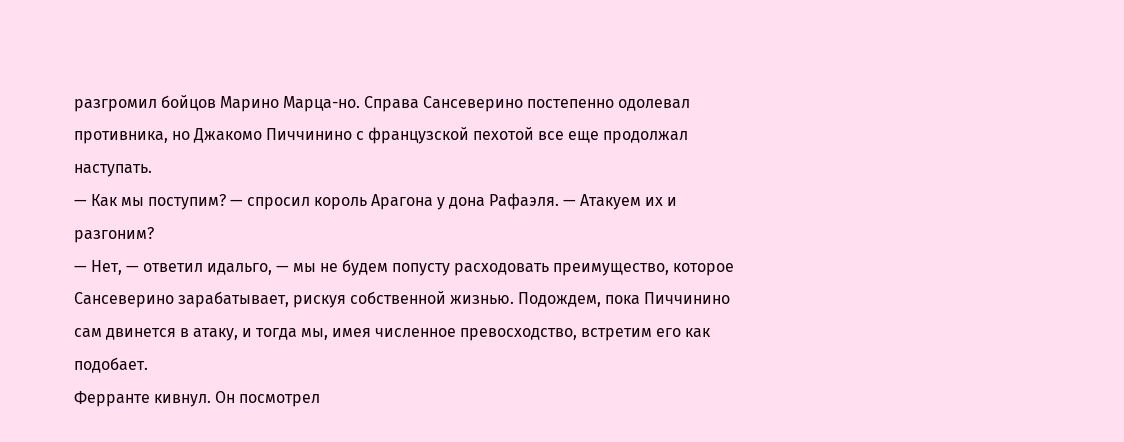разгромил бойцов Марино Марца-но. Справа Сансеверино постепенно одолевал противника, но Джакомо Пиччинино с французской пехотой все еще продолжал наступать.
— Как мы поступим? — спросил король Арагона у дона Рафаэля. — Атакуем их и разгоним?
— Нет, — ответил идальго, — мы не будем попусту расходовать преимущество, которое Сансеверино зарабатывает, рискуя собственной жизнью. Подождем, пока Пиччинино сам двинется в атаку, и тогда мы, имея численное превосходство, встретим его как подобает.
Ферранте кивнул. Он посмотрел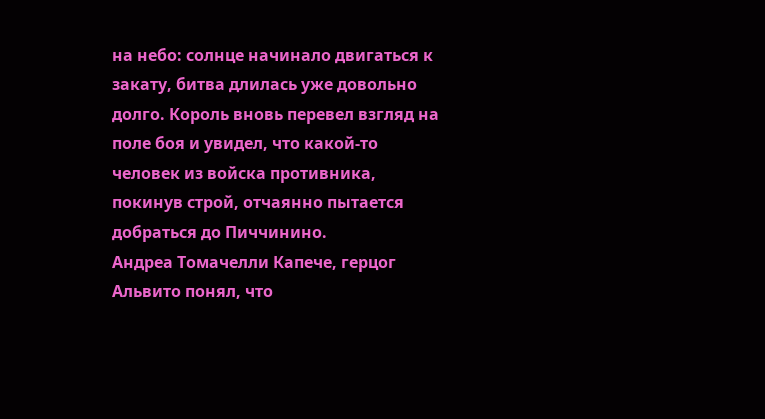на небо: солнце начинало двигаться к закату, битва длилась уже довольно долго. Король вновь перевел взгляд на поле боя и увидел, что какой-то человек из войска противника, покинув строй, отчаянно пытается добраться до Пиччинино.
Андреа Томачелли Капече, герцог Альвито понял, что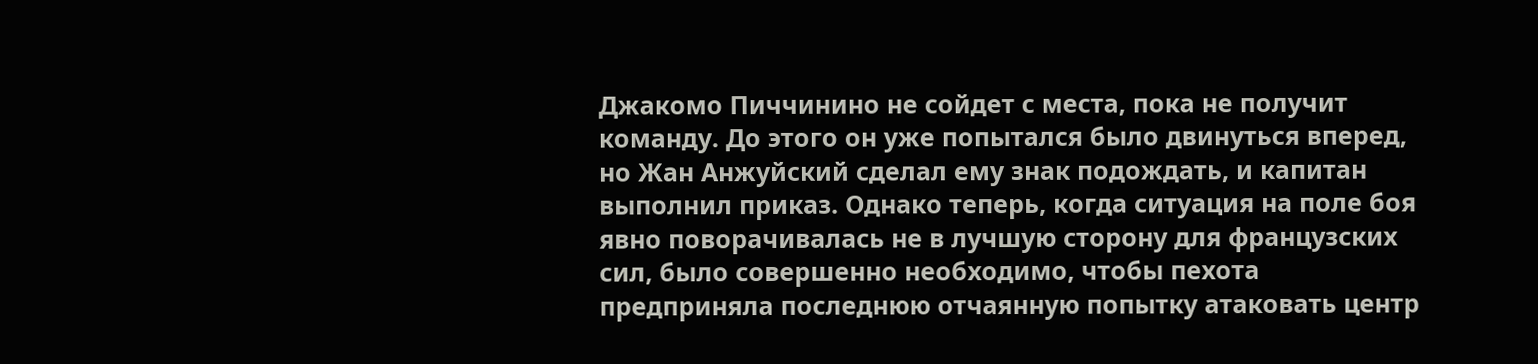Джакомо Пиччинино не сойдет с места, пока не получит команду. До этого он уже попытался было двинуться вперед, но Жан Анжуйский сделал ему знак подождать, и капитан выполнил приказ. Однако теперь, когда ситуация на поле боя явно поворачивалась не в лучшую сторону для французских сил, было совершенно необходимо, чтобы пехота предприняла последнюю отчаянную попытку атаковать центр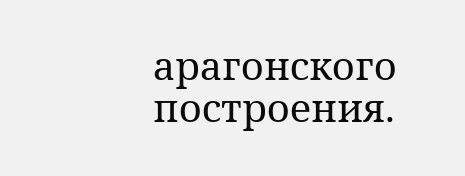арагонского построения.